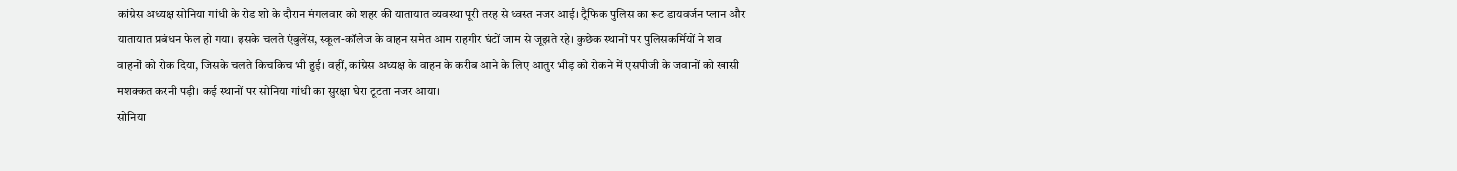कांग्रेस अध्यक्ष सोनिया गांधी के रोड शो के दौरान मंगलवार को शहर की यातायात व्यवस्था पूरी तरह से ध्वस्त नजर आई। ट्रैफिक पुलिस का रूट डायवर्जन प्लान और यातायात प्रबंधन फेल हो गया। इसके चलते एंबुलेंस, स्कूल-कॉलेज के वाहन समेत आम राहगीर घंटों जाम से जूझते रहे। कुछेक स्थानों पर पुलिसकर्मियों ने शव वाहनों को रोक दिया, जिसके चलते किचकिच भी हुई। वहीं, कांग्रेस अध्यक्ष के वाहन के करीब आने के लिए आतुर भीड़ को रोकने में एसपीजी के जवानों को खासी मशक्कत करनी पड़ी। कई स्थानों पर सोनिया गांधी का सुरक्षा घेरा टूटता नजर आया।
सोनिया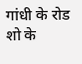गांधी के रोड शो के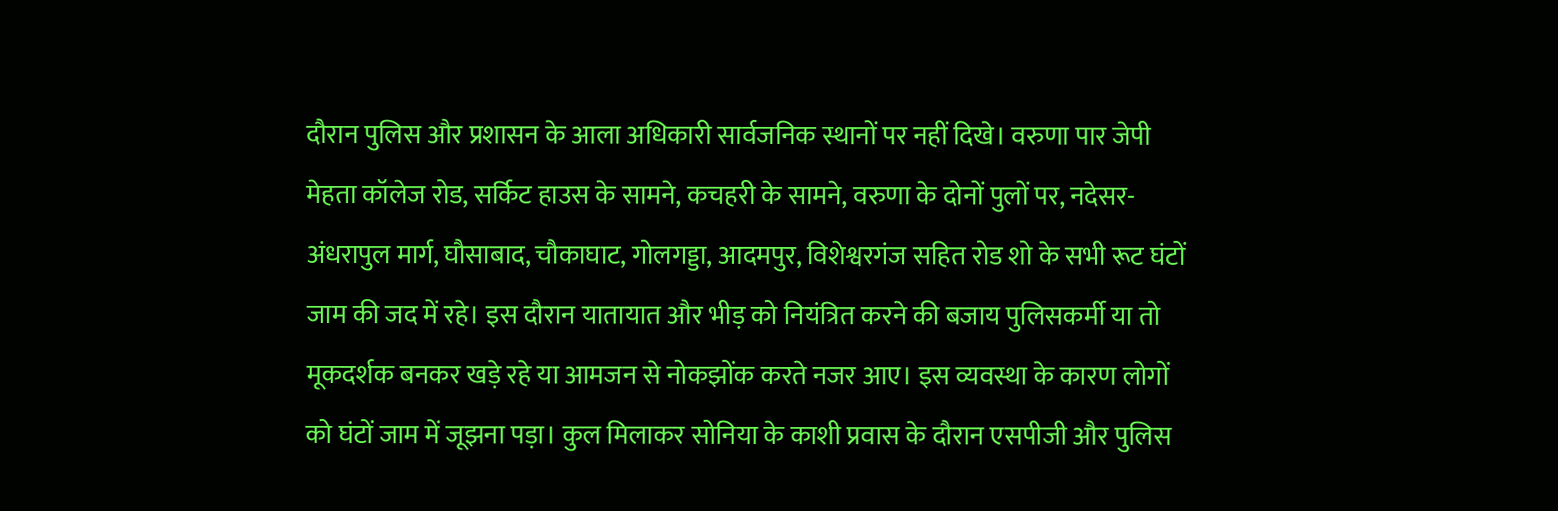दौरान पुलिस और प्रशासन के आला अधिकारी सार्वजनिक स्थानों पर नहीं दिखे। वरुणा पार जेपी मेहता कॉलेज रोड, सर्किट हाउस के सामने, कचहरी के सामने, वरुणा के दोनों पुलों पर, नदेसर-अंधरापुल मार्ग, घौसाबाद, चौकाघाट, गोलगड्डा, आदमपुर, विशेश्वरगंज सहित रोड शो के सभी रूट घंटों जाम की जद में रहे। इस दौरान यातायात और भीड़ को नियंत्रित करने की बजाय पुलिसकर्मी या तो मूकदर्शक बनकर खड़े रहे या आमजन से नोकझोंक करते नजर आए। इस व्यवस्था के कारण लोगों को घंटों जाम में जूझना पड़ा। कुल मिलाकर सोनिया के काशी प्रवास के दौरान एसपीजी और पुलिस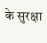के सुरक्षा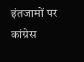इंतजामों पर कांग्रेस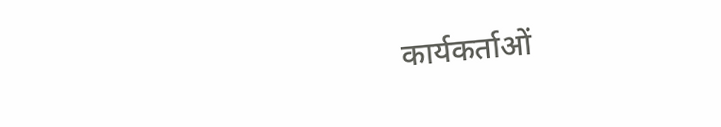कार्यकर्ताओं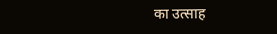का उत्साह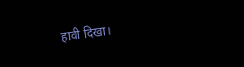हावी दिखा।